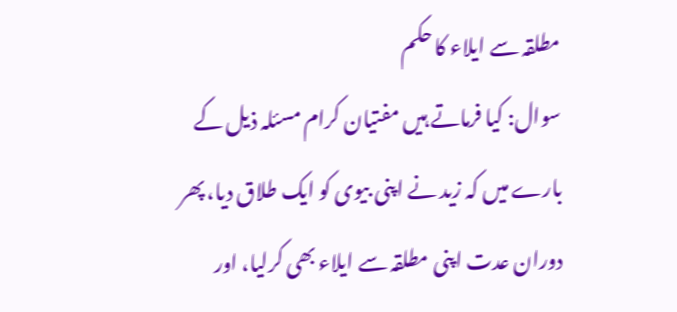مطلقہ سے ایلاء کا حکم
سوال: کیا فرماتے ہیں مفتیان کرام مسئلہ ذیل کے بارے میں کہ زید نے اپنی بیوی کو ایک طلاق دیا، پھر دوران عدت اپنی مطلقہ سے ایلاء بھی کرلیا، اور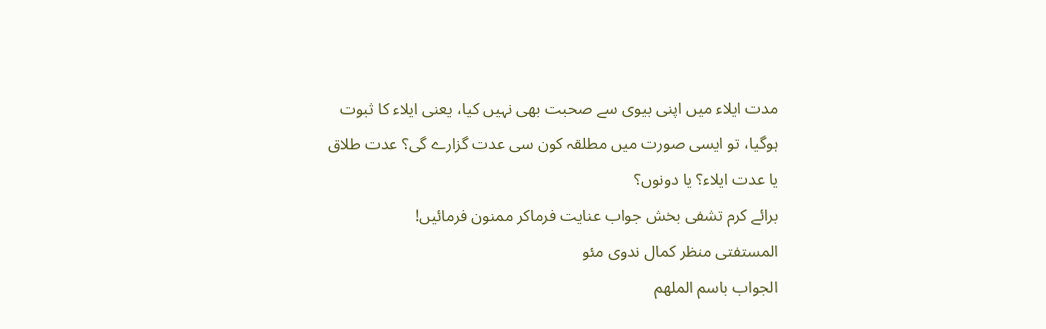مدت ایلاء میں اپنی بیوی سے صحبت بھی نہیں کیا، یعنی ایلاء کا ثبوت ہوگیا، تو ایسی صورت میں مطلقہ کون سی عدت گزارے گی؟ عدت طلاق یا عدت ایلاء؟ یا دونوں؟
برائے کرم تشفی بخش جواب عنایت فرماکر ممنون فرمائیں!
المستفتی منظر کمال ندوی مئو
الجواب باسم الملهم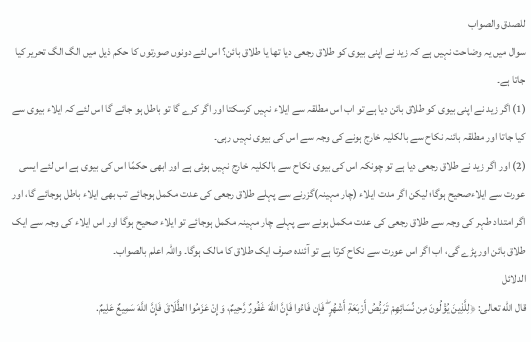للصدق والصواب
سوال میں یہ وضاحت نہیں ہے کہ زید نے اپنی بیوی کو طلاق رجعی دیا تھا یا طلاق بائن؟ اس لئے دونوں صورتوں کا حکم ذیل میں الگ الگ تحریر کیا جاتا ہے۔
(1) اگر زید نے اپنی بیوی کو طلاق بائن دیا ہے تو اب اس مطلقہ سے ایلاء نہیں کرسکتا اور اگر كرے گا تو باطل ہو جائے گا اس لئے کہ ایلاء بیوی سے کیا جاتا اور مطلقہ بائنہ نکاح سے بالکلیہ خارج ہونے کی وجہ سے اس کی بیوی نہیں رہی۔
(2) اور اگر زید نے طلاق رجعی دیا ہے تو چونکہ اس کی بیوی نکاح سے بالکلیہ خارج نہیں ہوئی ہے اور ابھی حکمًا اس کی بیوی ہے اس لئے ایسی عورت سے ایلاءصحیح ہوگا؛ لیکن اگر مدت ایلاء (چار مہینہ)گزرنے سے پہلے طلاق رجعی کی عدت مکمل ہوجائے تب بھی ایلاء باطل ہوجائے گا، اور اگر امتداد طہر کی وجہ سے طلاق رجعی کی عدت مکمل ہونے سے پہلے چار مہینہ مکمل ہوجائے تو ایلاء صحیح ہوگا اور اس ایلاء کی وجہ سے ایک طلاق بائن اور پڑے گی، اب اگر اس عورت سے نکاح کرتا ہے تو آئندہ صرف ایک طلاق کا مالک ہوگا۔ واللہ اعلم بالصواب۔
الدلائل
قال الله تعالى: ﴿لِلَّذِينَ يُؤْلُونَ مِن نِّسَائِهِمْ تَرَبُّصُ أَرْبَعَةِ أَشْهُرٍ ۖ فَإِن فَاءُوا فَإِنَّ اللَّهَ غَفُورٌ رَّحِيمٌ، وَإِنْ عَزَمُوا الطَّلَاقَ فَإِنَّ اللَّهَ سَمِيعٌ عَلِيمٌ.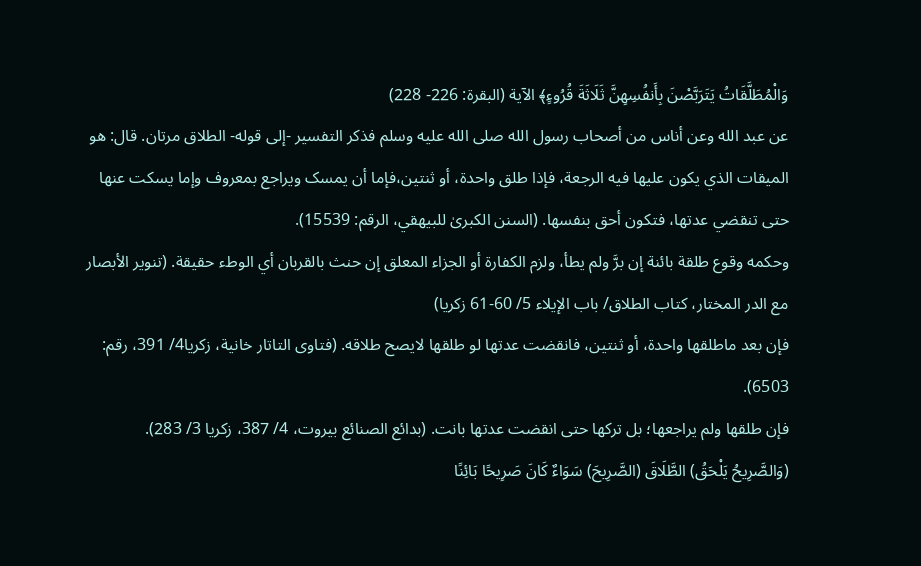وَالْمُطَلَّقَاتُ يَتَرَبَّصْنَ بِأَنفُسِهِنَّ ثَلَاثَةَ قُرُوءٍ﴾ الآية (البقرة: 226- 228)
عن عبد الله وعن أناس من أصحاب رسول الله صلى الله عليه وسلم فذکر التفسیر -إلی قوله- الطلاق مرتان. قال: هو المیقات الذي یکون علیها فیه الرجعة، فإذا طلق واحدة، أو ثنتین،فإما أن یمسک ویراجع بمعروف وإما یسکت عنها حتی تنقضي عدتها، فتکون أحق بنفسها. (السنن الکبریٰ للبیهقي، الرقم: 15539).
وحکمه وقوع طلقة بائنة إن برَّ ولم یطأ، ولزم الکفارة أو الجزاء المعلق إن حنث بالقربان أي الوطء حقیقة. (تنویر الأبصار مع الدر المختار، کتاب الطلاق/ باب الإیلاء 5/ 60-61 زکریا)
فإن بعد ماطلقها واحدة، أو ثنتین، فانقضت عدتها لو طلقها لایصح طلاقه. (فتاوی التاتار خانیة، زکریا4/ 391، رقم: 6503).
فإن طلقها ولم یراجعها؛ بل ترکها حتی انقضت عدتها بانت. (بدائع الصنائع بیروت، 4/ 387، زکریا 3/ 283).
(وَالصَّرِيحُ يَلْحَقُ) الطَّلَاقَ (الصَّرِيحَ) سَوَاءٌ كَانَ صَرِيحًا بَائِنًا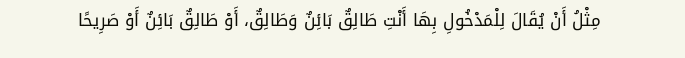مِثْلُ أَنْ يُقَالَ لِلْمَدْخُولِ بِهَا أَنْتِ طَالِقٌ بَائِنٌ وَطَالِقٌ، أَوْ طَالِقٌ بَائِنٌ أَوْ صَرِيحًا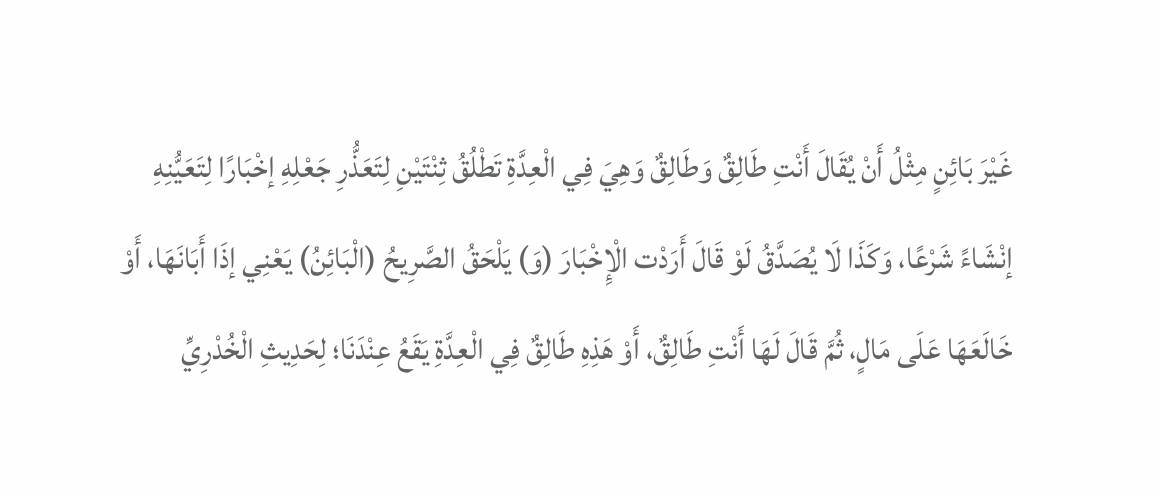غَيْرَ بَائِنٍ مِثْلُ أَنْ يُقَالَ أَنْتِ طَالِقٌ وَطَالِقٌ وَهِيَ فِي الْعِدَّةِ تَطْلُقُ ثِنْتَيْنِ لِتَعَذُّرِ جَعْلِهِ إخْبَارًا لِتَعَيُّنِهِ إنْشَاءً شَرْعًا، وَكَذَا لَا يُصَدَّقُ لَوْ قَالَ أَرَدْت الْإِخْبَارَ (وَ) يَلْحَقُ الصَّرِيحُ (الْبَائِنُ) يَعْنِي إذَا أَبَانَهَا، أَوْ خَالَعَهَا عَلَى مَالٍ، ثُمَّ قَالَ لَهَا أَنْتِ طَالِقٌ، أَوْ هَذِهِ طَالِقٌ فِي الْعِدَّةِ يَقَعُ عِنْدَنَا؛ لِحَدِيثِ الْخُدْرِيِّ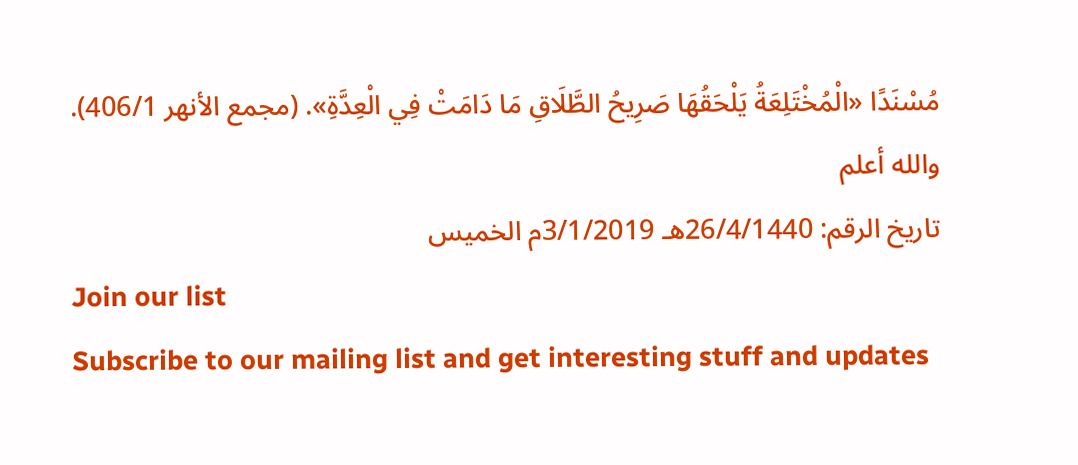مُسْنَدًا «الْمُخْتَلِعَةُ يَلْحَقُهَا صَرِيحُ الطَّلَاقِ مَا دَامَتْ فِي الْعِدَّةِ». (مجمع الأنهر 406/1).
والله أعلم
تاريخ الرقم: 26/4/1440هـ 3/1/2019م الخميس
Join our list
Subscribe to our mailing list and get interesting stuff and updates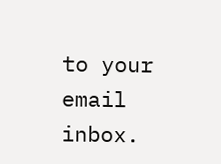to your email inbox.